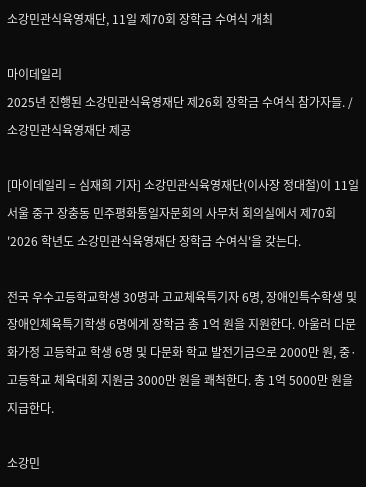소강민관식육영재단, 11일 제70회 장학금 수여식 개최

마이데일리
2025년 진행된 소강민관식육영재단 제26회 장학금 수여식 참가자들. /소강민관식육영재단 제공

[마이데일리 = 심재희 기자] 소강민관식육영재단(이사장 정대철)이 11일 서울 중구 장충동 민주평화통일자문회의 사무처 회의실에서 제70회 '2026 학년도 소강민관식육영재단 장학금 수여식'을 갖는다.

전국 우수고등학교학생 30명과 고교체육특기자 6명, 장애인특수학생 및 장애인체육특기학생 6명에게 장학금 총 1억 원을 지원한다. 아울러 다문화가정 고등학교 학생 6명 및 다문화 학교 발전기금으로 2000만 원, 중·고등학교 체육대회 지원금 3000만 원을 쾌척한다. 총 1억 5000만 원을 지급한다.

소강민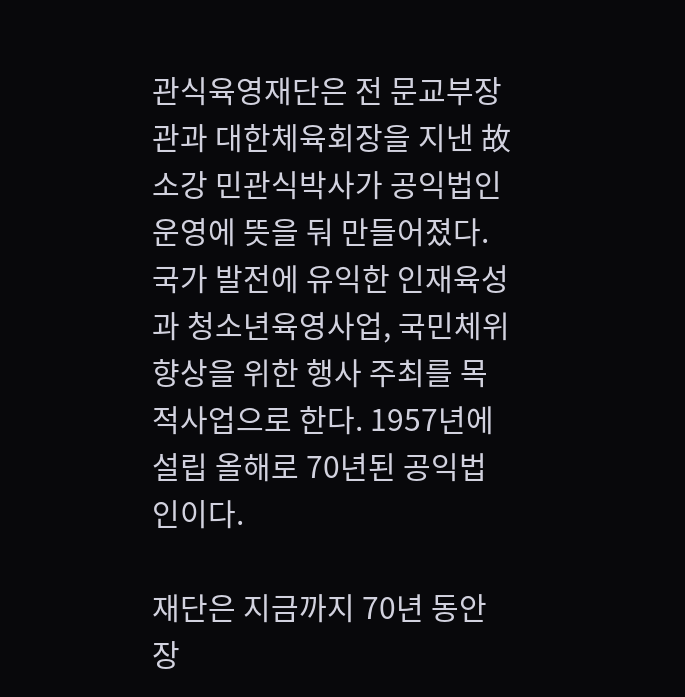관식육영재단은 전 문교부장관과 대한체육회장을 지낸 故소강 민관식박사가 공익법인운영에 뜻을 둬 만들어졌다. 국가 발전에 유익한 인재육성과 청소년육영사업, 국민체위향상을 위한 행사 주최를 목적사업으로 한다. 1957년에 설립 올해로 70년된 공익법인이다.

재단은 지금까지 70년 동안 장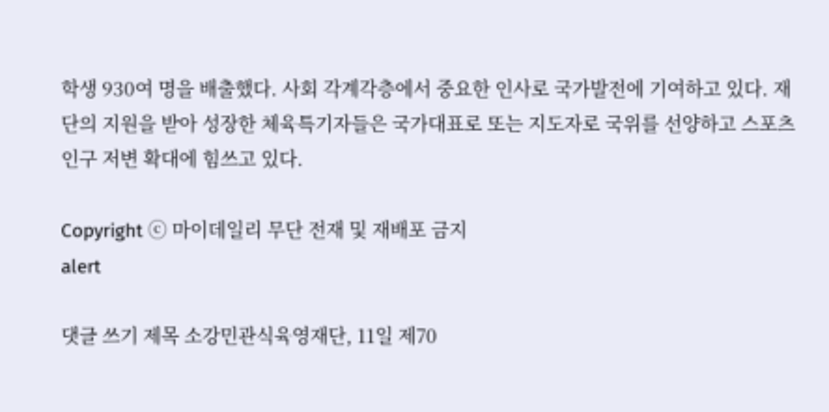학생 930여 명을 배출했다. 사회 각계각층에서 중요한 인사로 국가발전에 기여하고 있다. 재단의 지원을 받아 성장한 체육특기자들은 국가대표로 또는 지도자로 국위를 선양하고 스포츠 인구 저변 확대에 힘쓰고 있다.

Copyright ⓒ 마이데일리 무단 전재 및 재배포 금지
alert

댓글 쓰기 제목 소강민관식육영재단, 11일 제70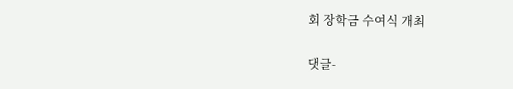회 장학금 수여식 개최

댓글-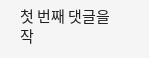첫 번째 댓글을 작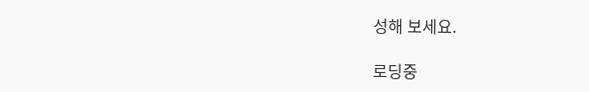성해 보세요.

로딩중